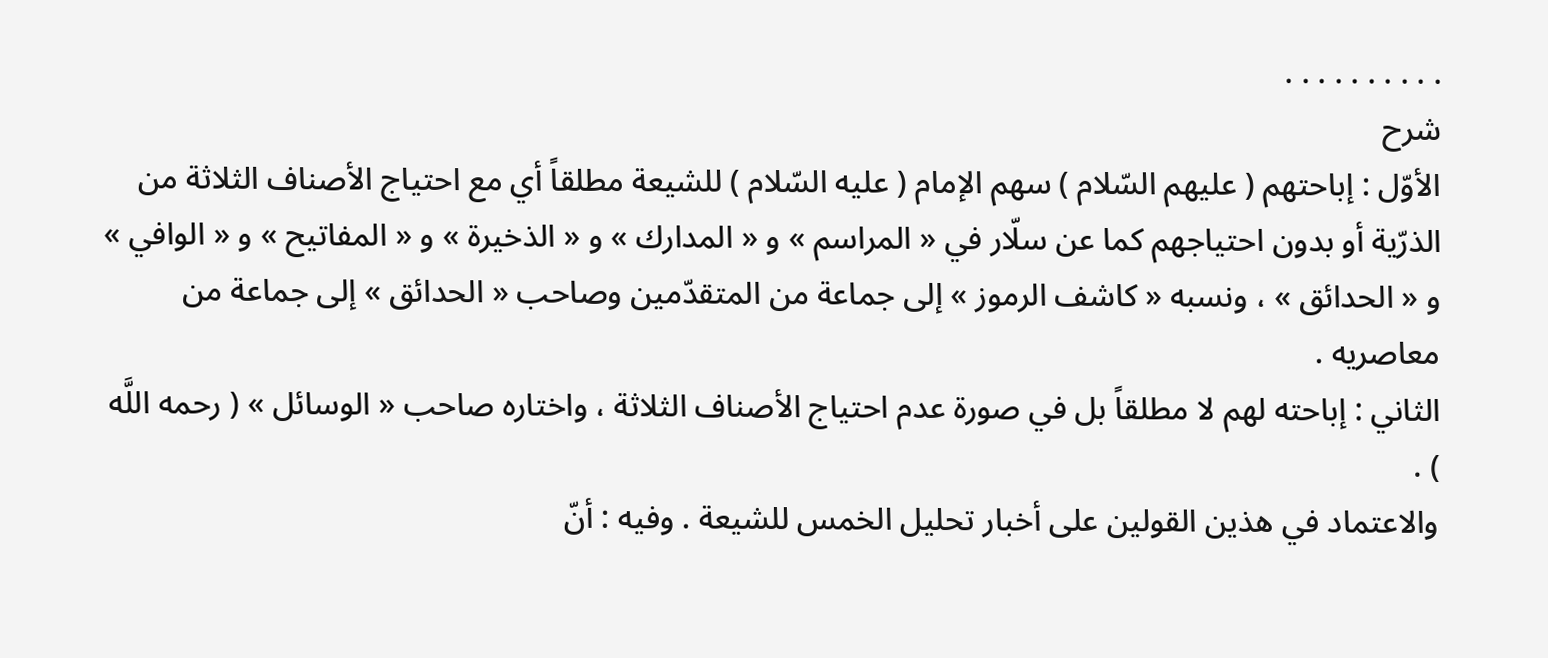. . . . . . . . . .
شرح
الأوّل : إباحتهم ( عليهم السّلام ) سهم الإمام ( عليه السّلام ) للشيعة مطلقاً أي مع احتياج الأصناف الثلاثة من الذرّية أو بدون احتياجهم كما عن سلّار في « المراسم » و « المدارك » و « الذخيرة » و « المفاتيح » و « الوافي » و « الحدائق » ، ونسبه « كاشف الرموز » إلى جماعة من المتقدّمين وصاحب « الحدائق » إلى جماعة من معاصريه .
الثاني : إباحته لهم لا مطلقاً بل في صورة عدم احتياج الأصناف الثلاثة ، واختاره صاحب « الوسائل » ( رحمه اللَّه ) .
والاعتماد في هذين القولين على أخبار تحليل الخمس للشيعة . وفيه : أنّ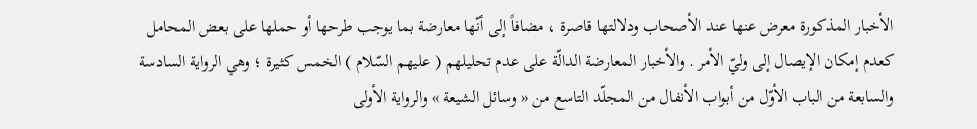الأخبار المذكورة معرض عنها عند الأصحاب ودلالتها قاصرة ، مضافاً إلى أنّها معارضة بما يوجب طرحها أو حملها على بعض المحامل كعدم إمكان الإيصال إلى وليّ الأمر . والأخبار المعارضة الدالّة على عدم تحليلهم ( عليهم السّلام ) الخمس كثيرة ؛ وهي الرواية السادسة والسابعة من الباب الأوّل من أبواب الأنفال من المجلّد التاسع من « وسائل الشيعة » والرواية الأولى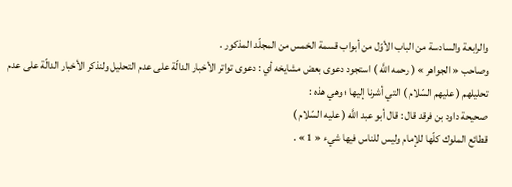والرابعة والسادسة من الباب الأوّل من أبواب قسمة الخمس من المجلّد المذكور .
وصاحب « الجواهر » ( رحمه اللَّه ) استجود دعوى بعض مشايخه أي : دعوى تواتر الأخبار الدالّة على عدم التحليل ولنذكر الأخبار الدالّة على عدم تحليلهم ( عليهم السّلام ) التي أشرنا إليها ؛ وهي هذه :
صحيحة داود بن فرقد قال : قال أبو عبد اللَّه ( عليه السّلام )
قطائع الملوك كلّها للإمام وليس للناس فيها شيء « 1 » .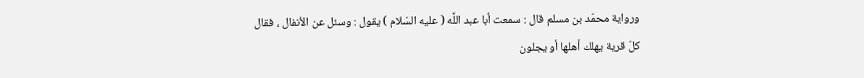ورواية محمّد بن مسلم قال : سمعت أبا عبد اللَّه ( عليه السّلام ) يقول : وسئل عن الأنفال ، فقال
كلّ قرية يهلك أهلها أو يجلون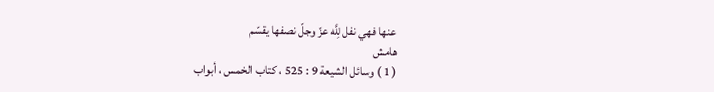عنها فهي نفل لِلَّه عزّ وجلّ نصفها يقسّم
هامش
( 1 ) وسائل الشيعة 9 : 525 ، كتاب الخمس ، أبواب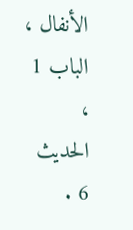الأنفال ، الباب 1 ، الحديث 6 .